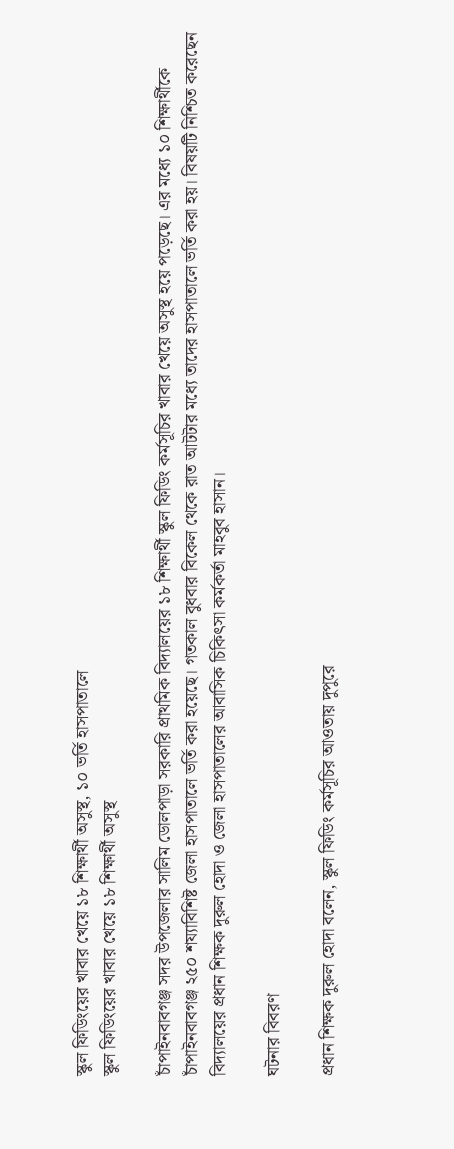স্কুল ফিডিংয়ের খাবার খেয়ে ১৮ শিক্ষার্থী অসুস্থ, ১০ ভর্তি হাসপাতালে
স্কুল ফিডিংয়ের খাবার খেয়ে ১৮ শিক্ষার্থী অসুস্থ

চাঁপাইনবাবগঞ্জ সদর উপজেলার সালিম ডোলপাড়া সরকারি প্রাথমিক বিদ্যালয়ের ১৮ শিক্ষার্থী স্কুল ফিডিং কর্মসূচির খাবার খেয়ে অসুস্থ হয়ে পড়েছে। এর মধ্যে ১০ শিক্ষার্থীকে চাঁপাইনবাবগঞ্জ ২৫০ শয্যাবিশিষ্ট জেলা হাসপাতালে ভর্তি করা হয়েছে। গতকাল বুধবার বিকেল থেকে রাত আটটার মধ্যে তাদের হাসপাতালে ভর্তি করা হয়। বিষয়টি নিশ্চিত করেছেন বিদ্যালয়ের প্রধান শিক্ষক দুরুল হোদা ও জেলা হাসপাতালের আবাসিক চিকিৎসা কর্মকর্তা মাহবুব হাসান।

ঘটনার বিবরণ

প্রধান শিক্ষক দুরুল হোদা বলেন, স্কুল ফিডিং কর্মসূচির আওতায় দুপুরে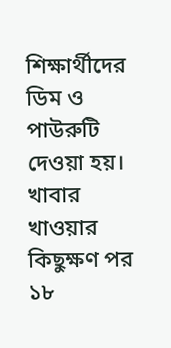শিক্ষার্থীদের ডিম ও পাউরুটি দেওয়া হয়। খাবার খাওয়ার কিছুক্ষণ পর ১৮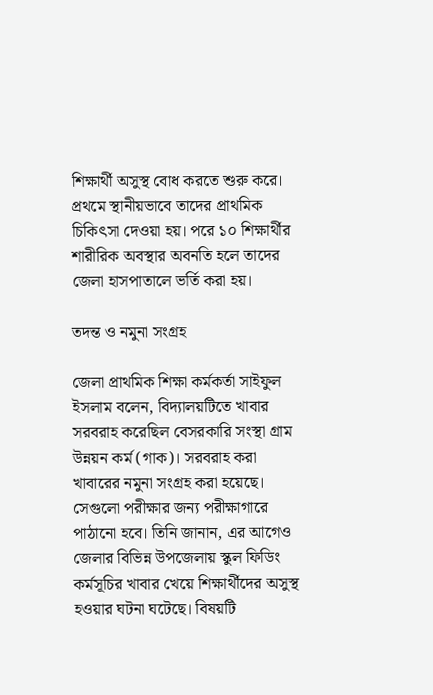শিক্ষার্থী অসুস্থ বোধ করতে শুরু করে। প্রথমে স্থানীয়ভাবে তাদের প্রাথমিক চিকিৎসা দেওয়া হয়। পরে ১০ শিক্ষার্থীর শারীরিক অবস্থার অবনতি হলে তাদের জেলা হাসপাতালে ভর্তি করা হয়।

তদন্ত ও নমুনা সংগ্রহ

জেলা প্রাথমিক শিক্ষা কর্মকর্তা সাইফুল ইসলাম বলেন, বিদ্যালয়টিতে খাবার সরবরাহ করেছিল বেসরকারি সংস্থা গ্রাম উন্নয়ন কর্ম (গাক)। সরবরাহ করা খাবারের নমুনা সংগ্রহ করা হয়েছে। সেগুলো পরীক্ষার জন্য পরীক্ষাগারে পাঠানো হবে। তিনি জানান, এর আগেও জেলার বিভিন্ন উপজেলায় স্কুল ফিডিং কর্মসূচির খাবার খেয়ে শিক্ষার্থীদের অসুস্থ হওয়ার ঘটনা ঘটেছে। বিষয়টি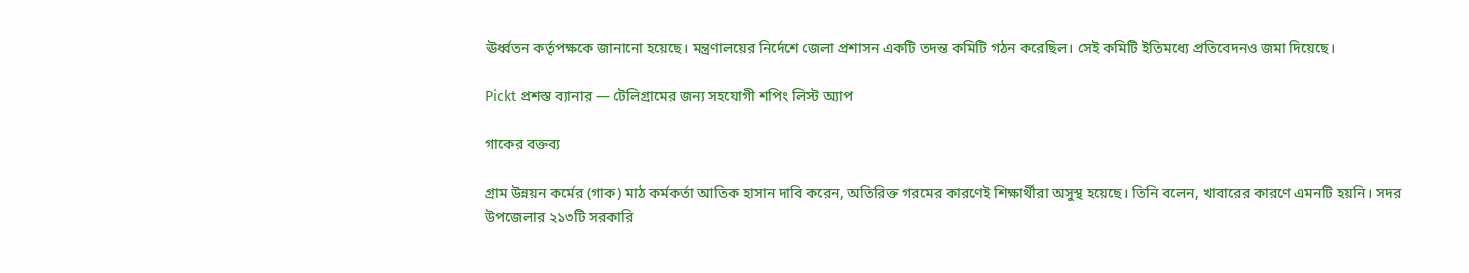ঊর্ধ্বতন কর্তৃপক্ষকে জানানো হয়েছে। মন্ত্রণালয়ের নির্দেশে জেলা প্রশাসন একটি তদন্ত কমিটি গঠন করেছিল। সেই কমিটি ইতিমধ্যে প্রতিবেদনও জমা দিয়েছে।

Pickt প্রশস্ত ব্যানার — টেলিগ্রামের জন্য সহযোগী শপিং লিস্ট অ্যাপ

গাকের বক্তব্য

গ্রাম উন্নয়ন কর্মের (গাক) মাঠ কর্মকর্তা আতিক হাসান দাবি করেন, অতিরিক্ত গরমের কারণেই শিক্ষার্থীরা অসুস্থ হয়েছে। তিনি বলেন, খাবারের কারণে এমনটি হয়নি। সদর উপজেলার ২১৩টি সরকারি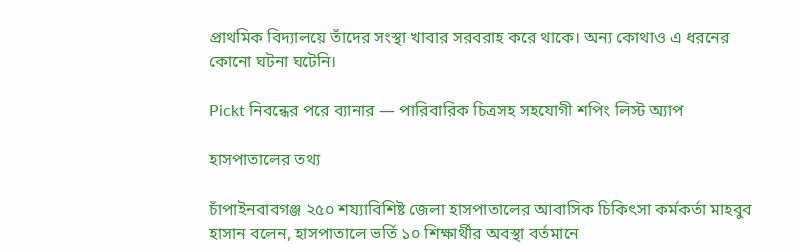প্রাথমিক বিদ্যালয়ে তাঁদের সংস্থা খাবার সরবরাহ করে থাকে। অন্য কোথাও এ ধরনের কোনো ঘটনা ঘটেনি।

Pickt নিবন্ধের পরে ব্যানার — পারিবারিক চিত্রসহ সহযোগী শপিং লিস্ট অ্যাপ

হাসপাতালের তথ্য

চাঁপাইনবাবগঞ্জ ২৫০ শয্যাবিশিষ্ট জেলা হাসপাতালের আবাসিক চিকিৎসা কর্মকর্তা মাহবুব হাসান বলেন, হাসপাতালে ভর্তি ১০ শিক্ষার্থীর অবস্থা বর্তমানে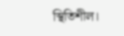স্থিতিশীল।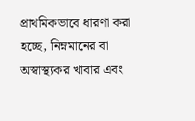প্রাথমিকভাবে ধারণা করা হচ্ছে, নিম্নমানের বা অস্বাস্থ্যকর খাবার এবং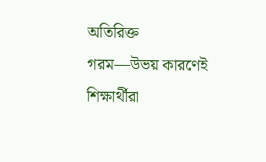অতিরিক্ত গরম—উভয় কারণেই শিক্ষার্থীরা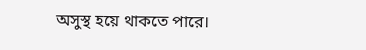অসুস্থ হয়ে থাকতে পারে।